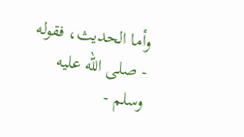وأما الحديث، فقوله - صلى الله عليه وسلم -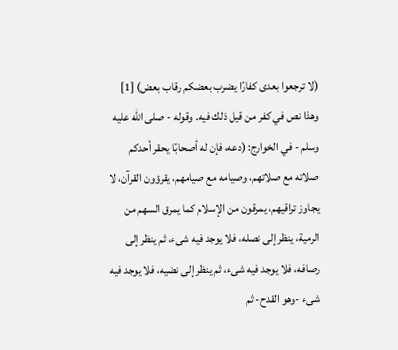(لا ترجعوا بعدى كفارًا يضرب بعضكم رقاب بعض) [1] وهذا نص في كفر من قيل ذلك فيه. وقوله - صلى الله عليه وسلم - في الخوارج: (دعه، فإن له أصحابًا يحقر أحدكم صلاته مع صلاتهم، وصيامه مع صيامهم، يقرؤون القرآن، لا يجاوز تراقيهم، يمرقون من الإسلام كما يمرق السهم من الرمية، ينظر إلى نصله، فلا يوجد فيه شىء، ثم ينظر إلى رصافه، فلا يوجد فيه شىء، ثم ينظر إلى نضيه، فلا يوجد فيه شىء -وهو القدح- ثم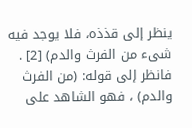ينظر إلى قذذه، فلا يوجد فيه شىء من الفرث والدم) [2] .
فانظر إلى قوله: (من الفرث والدم) ، فهو الشاهد على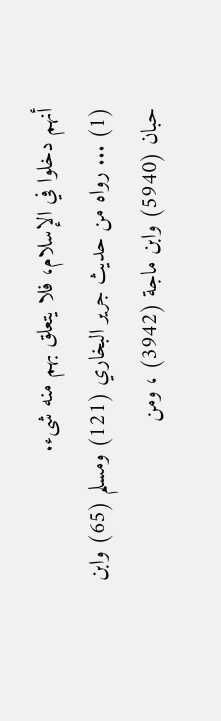أنهم دخلوا في الإسلام، فلا يتعلق بهم منه شىء.
(1) ... رواه من حديث جرير البخاري (121) ومسلم (65) وابن حبان (5940) وابن ماجة (3942) ، ومن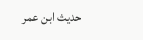حديث ابن عمر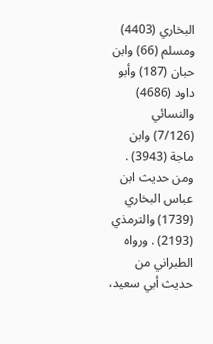البخاري (4403) ومسلم (66) وابن حبان (187) وأبو داود (4686) والنسائي (7/126) وابن ماجة (3943) . ومن حديث ابن عباس البخاري (1739) والترمذي (2193) . ورواه الطبراني من حديث أبي سعيد،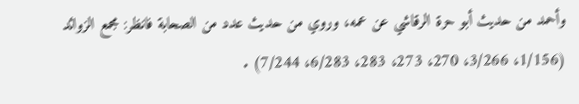وأحمد من حديث أبو حرة الرقاشي عن عمه، وروي من حديث عدد من الصحابة فانظر: مجمع الزوائد (1/156، 3/266، 270، 273، 283، 6/283، 7/244) .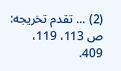(2) ... تقدم تخريجه: ص 113، 119، 409.